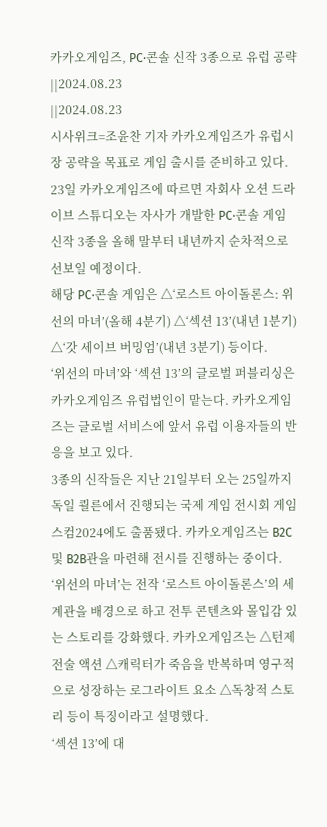카카오게임즈, PC·콘솔 신작 3종으로 유럽 공략
||2024.08.23
||2024.08.23
시사위크=조윤찬 기자 카카오게임즈가 유럽시장 공략을 목표로 게임 출시를 준비하고 있다.
23일 카카오게임즈에 따르면 자회사 오션 드라이브 스튜디오는 자사가 개발한 PC·콘솔 게임 신작 3종을 올해 말부터 내년까지 순차적으로 선보일 예정이다.
해당 PC·콘솔 게임은 △‘로스트 아이돌론스: 위선의 마녀’(올해 4분기) △‘섹션 13’(내년 1분기) △‘갓 세이브 버밍엄’(내년 3분기) 등이다.
‘위선의 마녀’와 ‘섹션 13’의 글로벌 퍼블리싱은 카카오게임즈 유럽법인이 맡는다. 카카오게임즈는 글로벌 서비스에 앞서 유럽 이용자들의 반응을 보고 있다.
3종의 신작들은 지난 21일부터 오는 25일까지 독일 쾰른에서 진행되는 국제 게임 전시회 게임스컴2024에도 출품됐다. 카카오게임즈는 B2C 및 B2B관을 마련해 전시를 진행하는 중이다.
‘위선의 마녀’는 전작 ‘로스트 아이돌론스’의 세계관을 배경으로 하고 전투 콘텐츠와 몰입감 있는 스토리를 강화했다. 카카오게임즈는 △턴제 전술 액션 △캐릭터가 죽음을 반복하며 영구적으로 성장하는 로그라이트 요소 △독창적 스토리 등이 특징이라고 설명했다.
‘섹션 13’에 대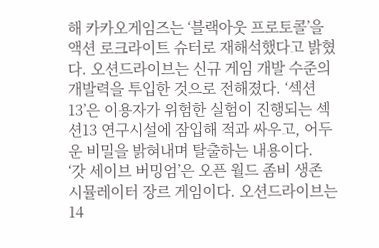해 카카오게임즈는 ‘블랙아웃 프로토콜’을 액션 로크라이트 슈터로 재해석했다고 밝혔다. 오션드라이브는 신규 게임 개발 수준의 개발력을 투입한 것으로 전해졌다. ‘섹션 13’은 이용자가 위험한 실험이 진행되는 섹션13 연구시설에 잠입해 적과 싸우고, 어두운 비밀을 밝혀내며 탈출하는 내용이다.
‘갓 세이브 버밍엄’은 오픈 월드 좀비 생존 시뮬레이터 장르 게임이다. 오션드라이브는 14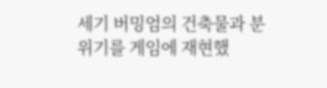세기 버밍엄의 건축물과 분위기를 게임에 재현했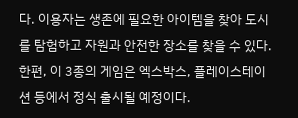다. 이용자는 생존에 필요한 아이템을 찾아 도시를 탐험하고 자원과 안전한 장소를 찾을 수 있다.
한편, 이 3종의 게임은 엑스박스, 플레이스테이션 등에서 정식 출시될 예정이다.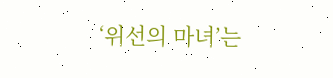‘위선의 마녀’는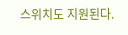스위치도 지원된다.